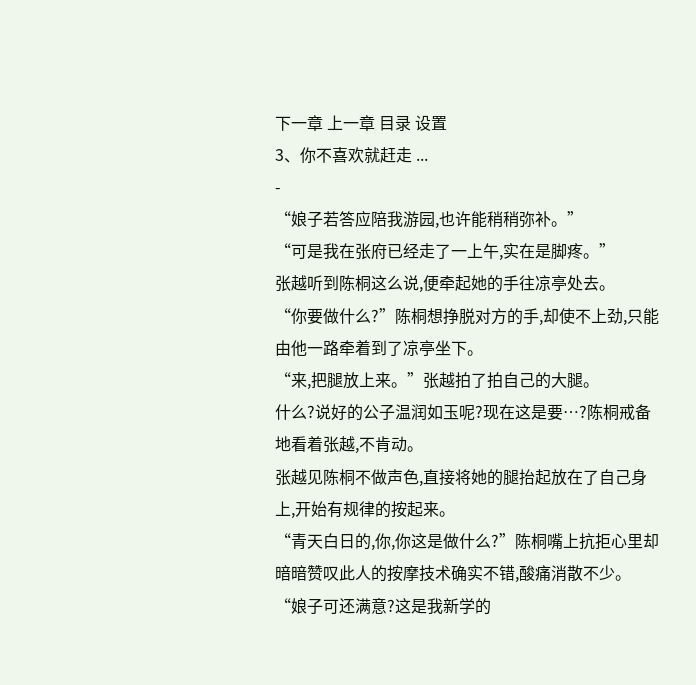下一章 上一章 目录 设置
3、你不喜欢就赶走 ...
-
“娘子若答应陪我游园,也许能稍稍弥补。”
“可是我在张府已经走了一上午,实在是脚疼。”
张越听到陈桐这么说,便牵起她的手往凉亭处去。
“你要做什么?”陈桐想挣脱对方的手,却使不上劲,只能由他一路牵着到了凉亭坐下。
“来,把腿放上来。”张越拍了拍自己的大腿。
什么?说好的公子温润如玉呢?现在这是要…?陈桐戒备地看着张越,不肯动。
张越见陈桐不做声色,直接将她的腿抬起放在了自己身上,开始有规律的按起来。
“青天白日的,你,你这是做什么?”陈桐嘴上抗拒心里却暗暗赞叹此人的按摩技术确实不错,酸痛消散不少。
“娘子可还满意?这是我新学的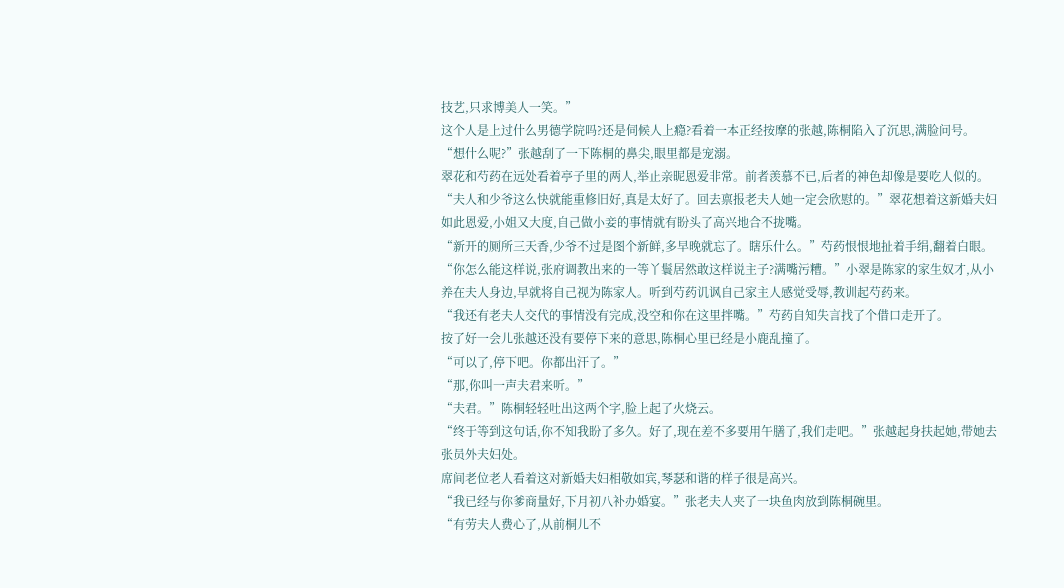技艺,只求博美人一笑。”
这个人是上过什么男德学院吗?还是伺候人上瘾?看着一本正经按摩的张越,陈桐陷入了沉思,满脸问号。
“想什么呢?”张越刮了一下陈桐的鼻尖,眼里都是宠溺。
翠花和芍药在远处看着亭子里的两人,举止亲昵恩爱非常。前者羡慕不已,后者的神色却像是要吃人似的。
“夫人和少爷这么快就能重修旧好,真是太好了。回去禀报老夫人她一定会欣慰的。”翠花想着这新婚夫妇如此恩爱,小姐又大度,自己做小妾的事情就有盼头了高兴地合不拢嘴。
“新开的厕所三天香,少爷不过是图个新鲜,多早晚就忘了。瞎乐什么。”芍药恨恨地扯着手绢,翻着白眼。
“你怎么能这样说,张府调教出来的一等丫鬟居然敢这样说主子?满嘴污糟。”小翠是陈家的家生奴才,从小养在夫人身边,早就将自己视为陈家人。听到芍药讥讽自己家主人感觉受辱,教训起芍药来。
“我还有老夫人交代的事情没有完成,没空和你在这里拌嘴。”芍药自知失言找了个借口走开了。
按了好一会儿张越还没有要停下来的意思,陈桐心里已经是小鹿乱撞了。
“可以了,停下吧。你都出汗了。”
“那,你叫一声夫君来听。”
“夫君。”陈桐轻轻吐出这两个字,脸上起了火烧云。
“终于等到这句话,你不知我盼了多久。好了,现在差不多要用午膳了,我们走吧。”张越起身扶起她,带她去张员外夫妇处。
席间老位老人看着这对新婚夫妇相敬如宾,琴瑟和谐的样子很是高兴。
“我已经与你爹商量好,下月初八补办婚宴。”张老夫人夹了一块鱼肉放到陈桐碗里。
“有劳夫人费心了,从前桐儿不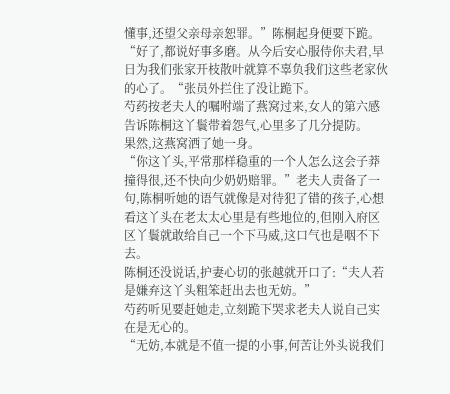懂事,还望父亲母亲恕罪。”陈桐起身便要下跪。
“好了,都说好事多磨。从今后安心服侍你夫君,早日为我们张家开枝散叶就算不辜负我们这些老家伙的心了。“张员外拦住了没让跪下。
芍药按老夫人的嘱咐端了燕窝过来,女人的第六感告诉陈桐这丫鬟带着怨气,心里多了几分提防。
果然,这燕窝洒了她一身。
“你这丫头,平常那样稳重的一个人怎么这会子莽撞得很,还不快向少奶奶赔罪。”老夫人责备了一句,陈桐听她的语气就像是对待犯了错的孩子,心想看这丫头在老太太心里是有些地位的,但刚入府区区丫鬟就敢给自己一个下马威,这口气也是咽不下去。
陈桐还没说话,护妻心切的张越就开口了:“夫人若是嫌弃这丫头粗笨赶出去也无妨。”
芍药听见要赶她走,立刻跪下哭求老夫人说自己实在是无心的。
“无妨,本就是不值一提的小事,何苦让外头说我们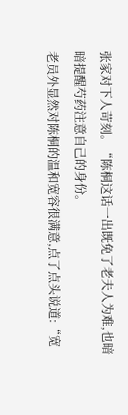张家对下人苛刻。“陈桐这话一出既免了老夫人为难,也暗暗提醒芍药注意自己的身份。
老员外显然对陈桐的温和宽容很满意,点了点头说道:“宽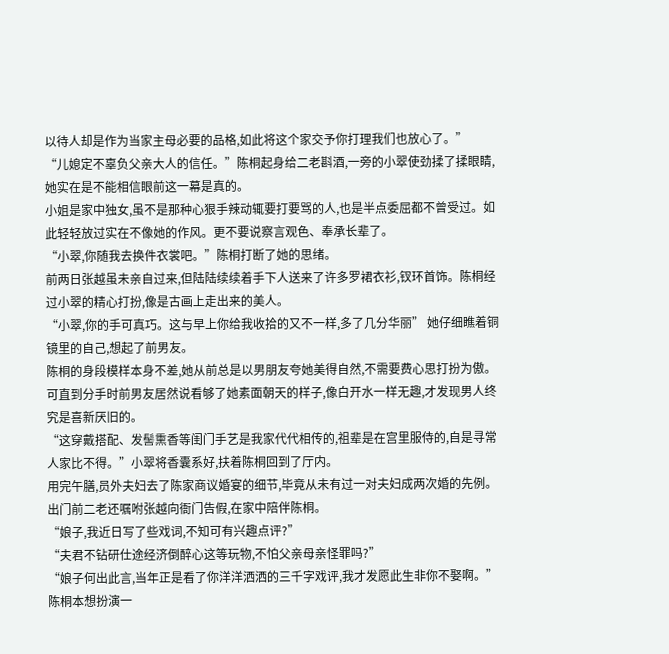以待人却是作为当家主母必要的品格,如此将这个家交予你打理我们也放心了。”
“儿媳定不辜负父亲大人的信任。”陈桐起身给二老斟酒,一旁的小翠使劲揉了揉眼睛,她实在是不能相信眼前这一幕是真的。
小姐是家中独女,虽不是那种心狠手辣动辄要打要骂的人,也是半点委屈都不曾受过。如此轻轻放过实在不像她的作风。更不要说察言观色、奉承长辈了。
“小翠,你随我去换件衣裳吧。”陈桐打断了她的思绪。
前两日张越虽未亲自过来,但陆陆续续着手下人送来了许多罗裙衣衫,钗环首饰。陈桐经过小翠的精心打扮,像是古画上走出来的美人。
“小翠,你的手可真巧。这与早上你给我收拾的又不一样,多了几分华丽” 她仔细瞧着铜镜里的自己,想起了前男友。
陈桐的身段模样本身不差,她从前总是以男朋友夸她美得自然,不需要费心思打扮为傲。可直到分手时前男友居然说看够了她素面朝天的样子,像白开水一样无趣,才发现男人终究是喜新厌旧的。
“这穿戴搭配、发髻熏香等闺门手艺是我家代代相传的,祖辈是在宫里服侍的,自是寻常人家比不得。”小翠将香囊系好,扶着陈桐回到了厅内。
用完午膳,员外夫妇去了陈家商议婚宴的细节,毕竟从未有过一对夫妇成两次婚的先例。出门前二老还嘱咐张越向衙门告假,在家中陪伴陈桐。
“娘子,我近日写了些戏词,不知可有兴趣点评?”
“夫君不钻研仕途经济倒醉心这等玩物,不怕父亲母亲怪罪吗?”
“娘子何出此言,当年正是看了你洋洋洒洒的三千字戏评,我才发愿此生非你不娶啊。”
陈桐本想扮演一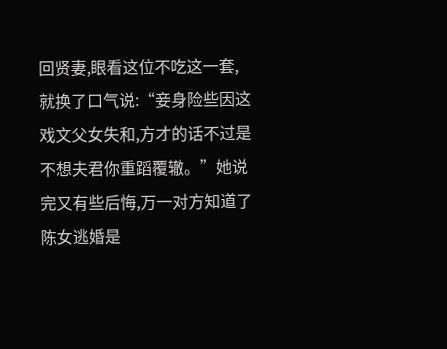回贤妻,眼看这位不吃这一套,就换了口气说:“妾身险些因这戏文父女失和,方才的话不过是不想夫君你重蹈覆辙。”她说完又有些后悔,万一对方知道了陈女逃婚是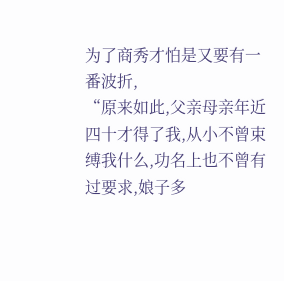为了商秀才怕是又要有一番波折,
“原来如此,父亲母亲年近四十才得了我,从小不曾束缚我什么,功名上也不曾有过要求,娘子多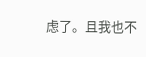虑了。且我也不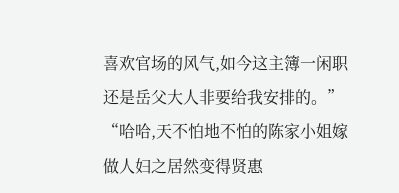喜欢官场的风气,如今这主簿一闲职还是岳父大人非要给我安排的。”
“哈哈,天不怕地不怕的陈家小姐嫁做人妇之居然变得贤惠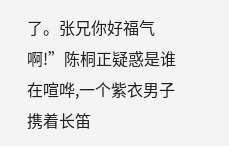了。张兄你好福气啊!”陈桐正疑惑是谁在喧哗,一个紫衣男子携着长笛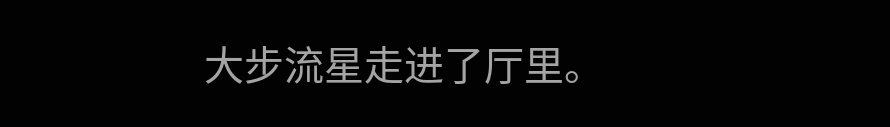大步流星走进了厅里。